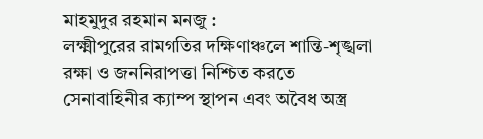মাহমুদুর রহমান মনজু :
লক্ষ্মীপুরের রামগতির দক্ষিণাঞ্চলে শান্তি-শৃঙ্খলা রক্ষা ও জননিরাপত্তা নিশ্চিত করতে সেনাবাহিনীর ক্যাম্প স্থাপন এবং অবৈধ অস্ত্র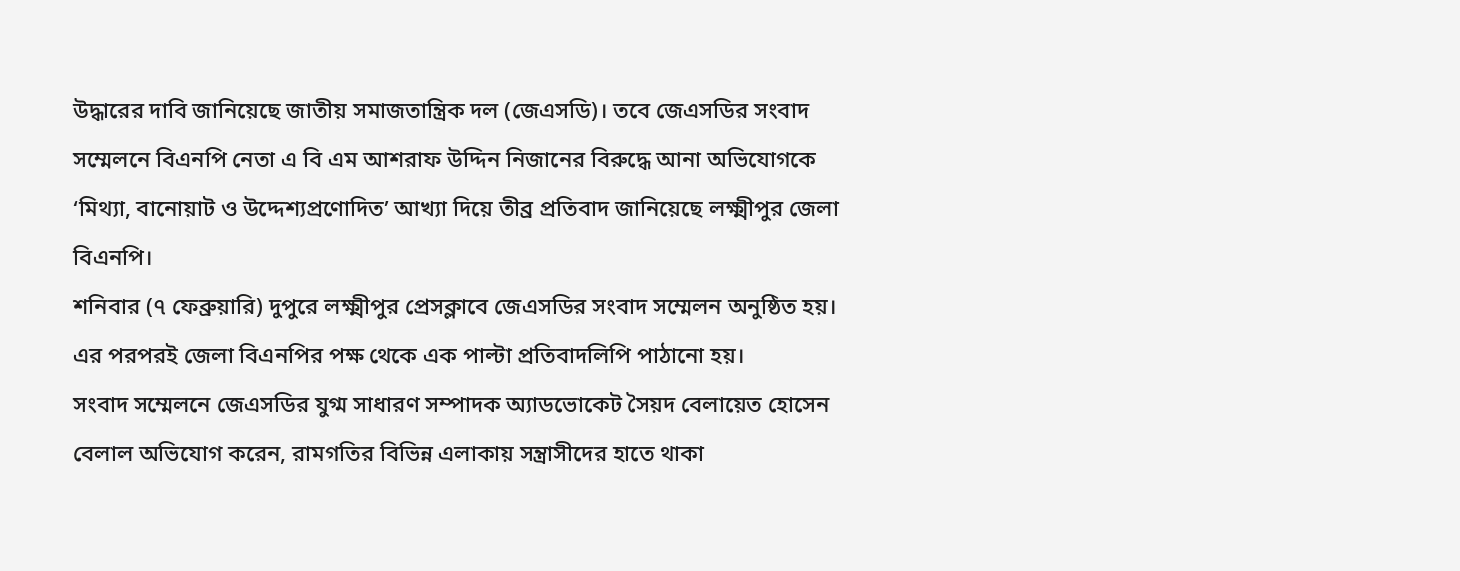উদ্ধারের দাবি জানিয়েছে জাতীয় সমাজতান্ত্রিক দল (জেএসডি)। তবে জেএসডির সংবাদ সম্মেলনে বিএনপি নেতা এ বি এম আশরাফ উদ্দিন নিজানের বিরুদ্ধে আনা অভিযোগকে ‘মিথ্যা, বানোয়াট ও উদ্দেশ্যপ্রণোদিত’ আখ্যা দিয়ে তীব্র প্রতিবাদ জানিয়েছে লক্ষ্মীপুর জেলা বিএনপি।
শনিবার (৭ ফেব্রুয়ারি) দুপুরে লক্ষ্মীপুর প্রেসক্লাবে জেএসডির সংবাদ সম্মেলন অনুষ্ঠিত হয়। এর পরপরই জেলা বিএনপির পক্ষ থেকে এক পাল্টা প্রতিবাদলিপি পাঠানো হয়।
সংবাদ সম্মেলনে জেএসডির যুগ্ম সাধারণ সম্পাদক অ্যাডভোকেট সৈয়দ বেলায়েত হোসেন বেলাল অভিযোগ করেন, রামগতির বিভিন্ন এলাকায় সন্ত্রাসীদের হাতে থাকা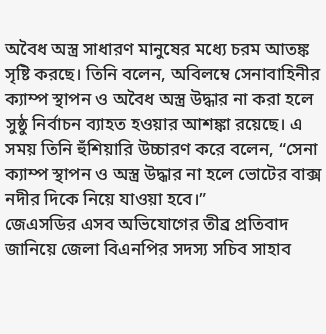অবৈধ অস্ত্র সাধারণ মানুষের মধ্যে চরম আতঙ্ক সৃষ্টি করছে। তিনি বলেন, অবিলম্বে সেনাবাহিনীর ক্যাম্প স্থাপন ও অবৈধ অস্ত্র উদ্ধার না করা হলে সুষ্ঠু নির্বাচন ব্যাহত হওয়ার আশঙ্কা রয়েছে। এ সময় তিনি হুঁশিয়ারি উচ্চারণ করে বলেন, “সেনা ক্যাম্প স্থাপন ও অস্ত্র উদ্ধার না হলে ভোটের বাক্স নদীর দিকে নিয়ে যাওয়া হবে।”
জেএসডির এসব অভিযোগের তীব্র প্রতিবাদ জানিয়ে জেলা বিএনপির সদস্য সচিব সাহাব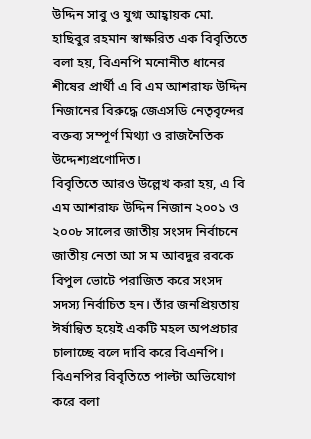উদ্দিন সাবু ও যুগ্ম আহ্বায়ক মো. হাছিবুর রহমান স্বাক্ষরিত এক বিবৃতিতে বলা হয়, বিএনপি মনোনীত ধানের শীষের প্রার্থী এ বি এম আশরাফ উদ্দিন নিজানের বিরুদ্ধে জেএসডি নেতৃবৃন্দের বক্তব্য সম্পূর্ণ মিথ্যা ও রাজনৈতিক উদ্দেশ্যপ্রণোদিত।
বিবৃতিতে আরও উল্লেখ করা হয়, এ বি এম আশরাফ উদ্দিন নিজান ২০০১ ও ২০০৮ সালের জাতীয় সংসদ নির্বাচনে জাতীয় নেতা আ স ম আবদুর রবকে বিপুল ভোটে পরাজিত করে সংসদ সদস্য নির্বাচিত হন। তাঁর জনপ্রিয়তায় ঈর্ষান্বিত হয়েই একটি মহল অপপ্রচার চালাচ্ছে বলে দাবি করে বিএনপি।
বিএনপির বিবৃতিতে পাল্টা অভিযোগ করে বলা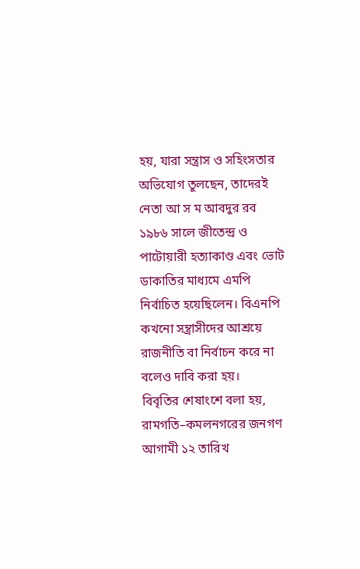হয়, যারা সন্ত্রাস ও সহিংসতার অভিযোগ তুলছেন, তাদেরই নেতা আ স ম আবদুর রব ১৯৮৬ সালে জীতেন্দ্র ও পাটোয়ারী হত্যাকাণ্ড এবং ভোট ডাকাতির মাধ্যমে এমপি নির্বাচিত হয়েছিলেন। বিএনপি কখনো সন্ত্রাসীদের আশ্রয়ে রাজনীতি বা নির্বাচন করে না বলেও দাবি করা হয়।
বিবৃতির শেষাংশে বলা হয়, রামগতি–কমলনগরের জনগণ আগামী ১২ তারিখ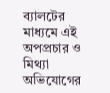ব্যালটের মাধ্যমে এই অপপ্রচার ও মিথ্যা অভিযোগের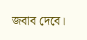জবাব দেবে।